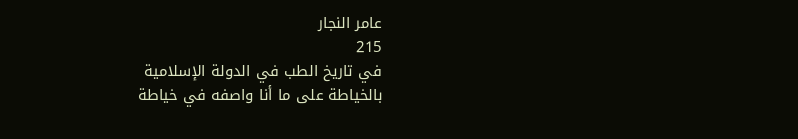عامر النجار
215
في تاريخ الطب في الدولة الإسلامية
بالخياطة على ما أنا واصفه في خياطة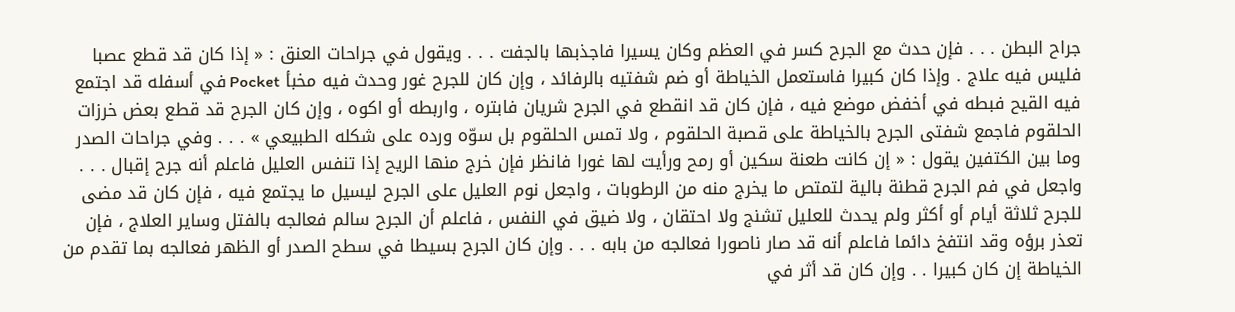جراح البطن . . . فإن حدث مع الجرح كسر في العظم وكان يسيرا فاجذبها بالجفت . . . ويقول في جراحات العنق : « إذا كان قد قطع عصبا فليس فيه علاج . وإذا كان كبيرا فاستعمل الخياطة أو ضم شفتيه بالرفائد ، وإن كان للجرح غور وحدث فيه مخبأ Pocket في أسفله قد اجتمع فيه القيح فبطه في أخفض موضع فيه ، فإن كان قد انقطع في الجرح شريان فابتره ، واربطه أو اكوه ، وإن كان الجرح قد قطع بعض خرزات الحلقوم فاجمع شفتى الجرح بالخياطة على قصبة الحلقوم ، ولا تمس الحلقوم بل سوّه ورده على شكله الطبيعي » . . . وفي جراحات الصدر وما بين الكتفين يقول : « إن كانت طعنة سكين أو رمح ورأيت لها غورا فانظر فإن خرج منها الريح إذا تنفس العليل فاعلم أنه جرح إقبال . . . واجعل في فم الجرح قطنة بالية لتمتص ما يخرج منه من الرطوبات ، واجعل نوم العليل على الجرح ليسيل ما يجتمع فيه ، فإن كان قد مضى للجرح ثلاثة أيام أو أكثر ولم يحدث للعليل تشنج ولا احتقان ، ولا ضيق في النفس ، فاعلم أن الجرح سالم فعالجه بالفتل وساير العلاج ، فإن تعذر برؤه وقد انتفخ دائما فاعلم أنه قد صار ناصورا فعالجه من بابه . . . وإن كان الجرح بسيطا في سطح الصدر أو الظهر فعالجه بما تقدم من الخياطة إن كان كبيرا . . وإن كان قد أثر في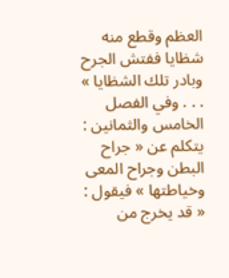العظم وقطع منه شظايا ففتش الجرح وبادر تلك الشظايا » . . . وفي الفصل الخامس والثمانين : يتكلم عن « جراح البطن وجراح المعى وخياطتها » فيقول : « قد يخرج من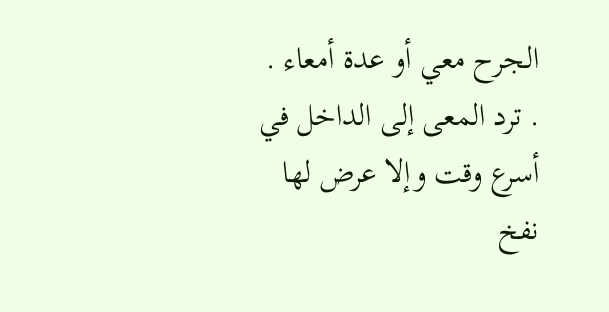الجرح معي أو عدة أمعاء . . ترد المعى إلى الداخل في أسرع وقت وإلا عرض لها نفخ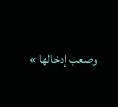وصعب إدخالها »